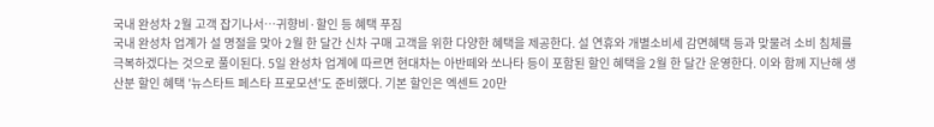국내 완성차 2월 고객 잡기나서…귀향비·할인 등 혜택 푸짐
국내 완성차 업계가 설 명절을 맞아 2월 한 달간 신차 구매 고객을 위한 다양한 혜택을 제공한다. 설 연휴와 개별소비세 감면혜택 등과 맞물려 소비 침체를 극복하겠다는 것으로 풀이된다. 5일 완성차 업계에 따르면 현대차는 아반떼와 쏘나타 등이 포함된 할인 혜택을 2월 한 달간 운영한다. 이와 함께 지난해 생산분 할인 혜택 '뉴스타트 페스타 프로모션'도 준비했다. 기본 할인은 엑센트 20만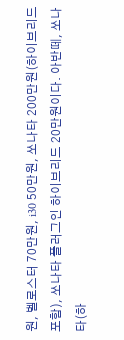원, 벨로스터 70만원, i30 50만원, 쏘나타 200만원(하이브리드 포함), 쏘나타 플러그인 하이브리드 20만원이다. 아반떼, 쏘나타(하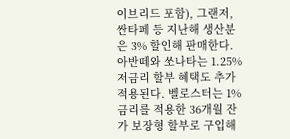이브리드 포함), 그랜저, 싼타페 등 지난해 생산분은 3% 할인해 판매한다. 아반떼와 쏘나타는 1.25% 저금리 할부 혜택도 추가 적용된다. 벨로스터는 1% 금리를 적용한 36개월 잔가 보장형 할부로 구입해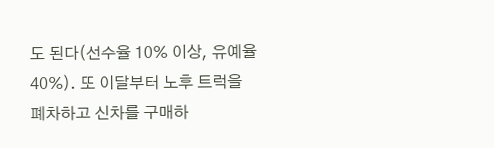도 된다(선수율 10% 이상, 유예율 40%). 또 이달부터 노후 트럭을 폐차하고 신차를 구매하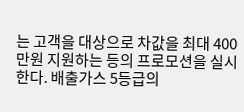는 고객을 대상으로 차값을 최대 400만원 지원하는 등의 프로모션을 실시한다. 배출가스 5등급의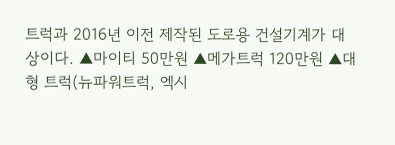트럭과 2016년 이전 제작된 도로용 건설기계가 대상이다. ▲마이티 50만원 ▲메가트럭 120만원 ▲대형 트럭(뉴파워트럭, 엑시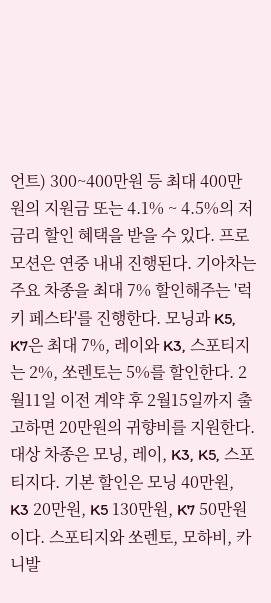언트) 300~400만원 등 최대 400만원의 지원금 또는 4.1% ~ 4.5%의 저금리 할인 혜택을 받을 수 있다. 프로모션은 연중 내내 진행된다. 기아차는 주요 차종을 최대 7% 할인해주는 '럭키 페스타'를 진행한다. 모닝과 K5, K7은 최대 7%, 레이와 K3, 스포티지는 2%, 쏘렌토는 5%를 할인한다. 2월11일 이전 계약 후 2월15일까지 출고하면 20만원의 귀향비를 지원한다. 대상 차종은 모닝, 레이, K3, K5, 스포티지다. 기본 할인은 모닝 40만원, K3 20만원, K5 130만원, K7 50만원 이다. 스포티지와 쏘렌토, 모하비, 카니발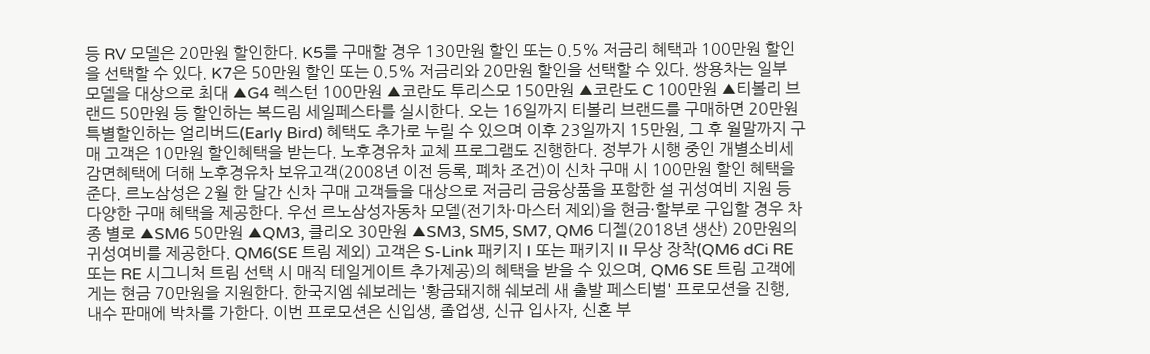등 RV 모델은 20만원 할인한다. K5를 구매할 경우 130만원 할인 또는 0.5% 저금리 혜택과 100만원 할인을 선택할 수 있다. K7은 50만원 할인 또는 0.5% 저금리와 20만원 할인을 선택할 수 있다. 쌍용차는 일부 모델을 대상으로 최대 ▲G4 렉스턴 100만원 ▲코란도 투리스모 150만원 ▲코란도 C 100만원 ▲티볼리 브랜드 50만원 등 할인하는 복드림 세일페스타를 실시한다. 오는 16일까지 티볼리 브랜드를 구매하면 20만원 특별할인하는 얼리버드(Early Bird) 혜택도 추가로 누릴 수 있으며 이후 23일까지 15만원, 그 후 월말까지 구매 고객은 10만원 할인혜택을 받는다. 노후경유차 교체 프로그램도 진행한다. 정부가 시행 중인 개별소비세 감면혜택에 더해 노후경유차 보유고객(2008년 이전 등록, 폐차 조건)이 신차 구매 시 100만원 할인 혜택을 준다. 르노삼성은 2월 한 달간 신차 구매 고객들을 대상으로 저금리 금융상품을 포함한 설 귀성여비 지원 등 다양한 구매 혜택을 제공한다. 우선 르노삼성자동차 모델(전기차·마스터 제외)을 현금·할부로 구입할 경우 차종 별로 ▲SM6 50만원 ▲QM3, 클리오 30만원 ▲SM3, SM5, SM7, QM6 디젤(2018년 생산) 20만원의 귀성여비를 제공한다. QM6(SE 트림 제외) 고객은 S-Link 패키지 I 또는 패키지 II 무상 장착(QM6 dCi RE 또는 RE 시그니처 트림 선택 시 매직 테일게이트 추가제공)의 혜택을 받을 수 있으며, QM6 SE 트림 고객에게는 현금 70만원을 지원한다. 한국지엠 쉐보레는 '황금돼지해 쉐보레 새 출발 페스티벌' 프로모션을 진행, 내수 판매에 박차를 가한다. 이번 프로모션은 신입생, 졸업생, 신규 입사자, 신혼 부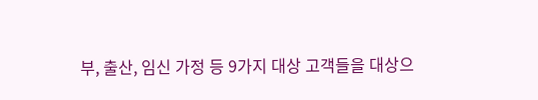부, 출산, 임신 가정 등 9가지 대상 고객들을 대상으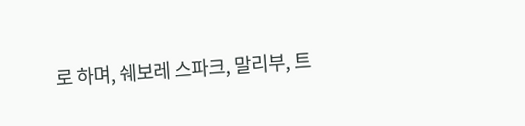로 하며, 쉐보레 스파크, 말리부, 트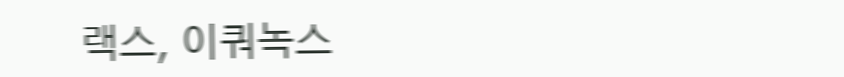랙스, 이쿼녹스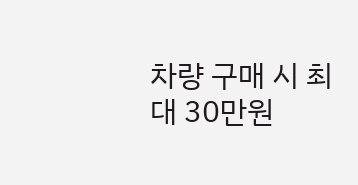차량 구매 시 최대 30만원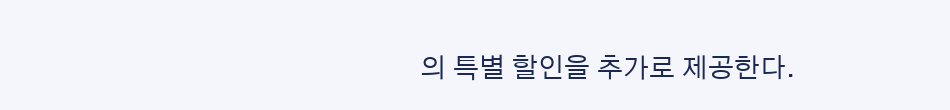의 특별 할인을 추가로 제공한다.